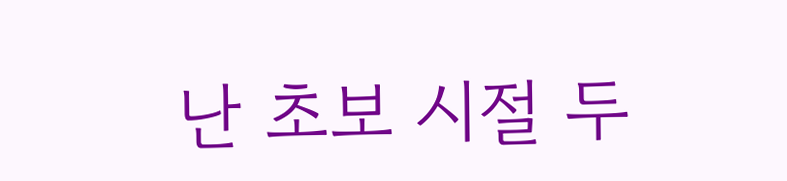난 초보 시절 두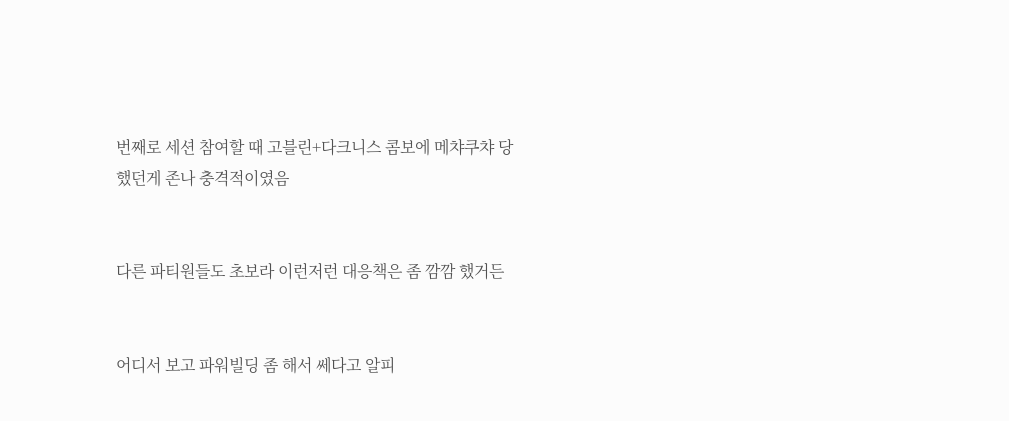번째로 세션 참여할 때 고블린+다크니스 콤보에 메챠쿠챠 당했던게 존나 충격적이였음


다른 파티원들도 초보라 이런저런 대응책은 좀 깜깜 했거든


어디서 보고 파워빌딩 좀 해서 쎄다고 알피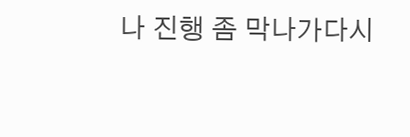나 진행 좀 막나가다시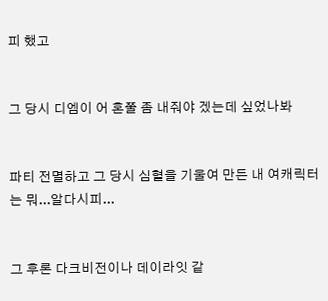피 했고


그 당시 디엠이 어 혼쭐 좀 내줘야 겠는데 싶었나봐


파티 전멸하고 그 당시 심혈을 기울여 만든 내 여캐릭터는 뭐...알다시피...


그 후론 다크비전이나 데이라잇 같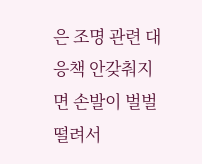은 조명 관련 대응책 안갖춰지면 손발이 벌벌 떨려서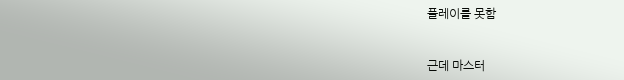플레이를 못함


근데 마스터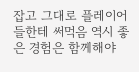잡고 그대로 플레이어들한테 써먹음 역시 좋은 경험은 함께해야